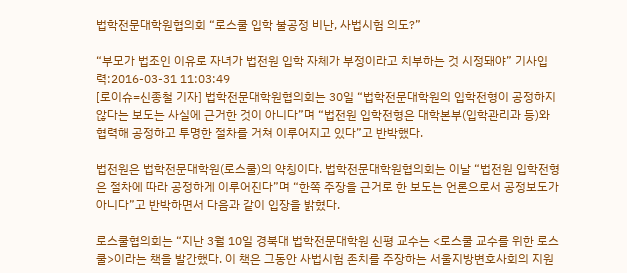법학전문대학원협의회 “로스쿨 입학 불공정 비난, 사법시험 의도?”

“부모가 법조인 이유로 자녀가 법전원 입학 자체가 부정이라고 치부하는 것 시정돼야” 기사입력:2016-03-31 11:03:49
[로이슈=신종철 기자] 법학전문대학원협의회는 30일 “법학전문대학원의 입학전형이 공정하지 않다는 보도는 사실에 근거한 것이 아니다”며 “법전원 입학전형은 대학본부(입학관리과 등)와 협력해 공정하고 투명한 절차를 거쳐 이루어지고 있다”고 반박했다.

법전원은 법학전문대학원(로스쿨)의 약칭이다. 법학전문대학원협의회는 이날 “법전원 입학전형은 절차에 따라 공정하게 이루어진다”며 “한쪽 주장을 근거로 한 보도는 언론으로서 공정보도가 아니다”고 반박하면서 다음과 같이 입장을 밝혔다.

로스쿨협의회는 “지난 3월 10일 경북대 법학전문대학원 신평 교수는 <로스쿨 교수를 위한 로스쿨>이라는 책을 발간했다. 이 책은 그동안 사법시험 존치를 주장하는 서울지방변호사회의 지원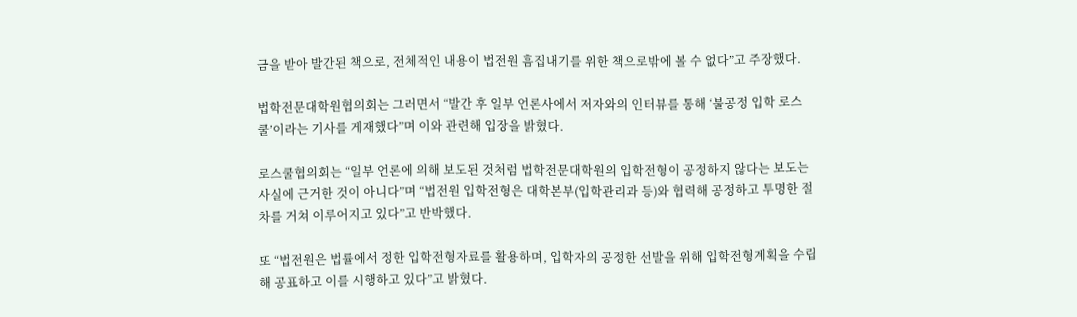금을 받아 발간된 책으로, 전체적인 내용이 법전원 흠집내기를 위한 책으로밖에 볼 수 없다”고 주장했다.

법학전문대학원협의회는 그러면서 “발간 후 일부 언론사에서 저자와의 인터뷰를 통해 ‘불공정 입학 로스쿨’이라는 기사를 게재했다”며 이와 관련해 입장을 밝혔다.

로스쿨협의회는 “일부 언론에 의해 보도된 것처럼 법학전문대학원의 입학전형이 공정하지 않다는 보도는 사실에 근거한 것이 아니다”며 “법전원 입학전형은 대학본부(입학관리과 등)와 협력해 공정하고 투명한 절차를 거쳐 이루어지고 있다”고 반박했다.

또 “법전원은 법률에서 정한 입학전형자료를 활용하며, 입학자의 공정한 선발을 위해 입학전형계획을 수립해 공표하고 이를 시행하고 있다”고 밝혔다.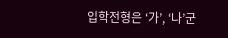입학전형은 ‘가’, ‘나’군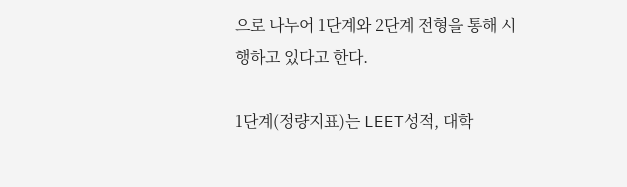으로 나누어 1단계와 2단계 전형을 통해 시행하고 있다고 한다.

1단계(정량지표)는 LEET성적, 대학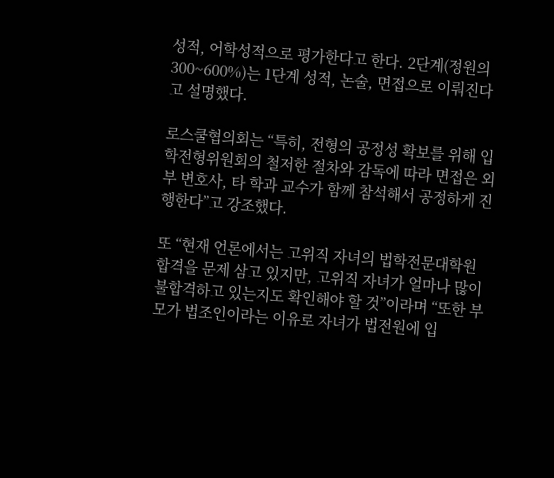성적, 어학성적으로 평가한다고 한다. 2단계(정원의 300~600%)는 1단계 성적, 논술, 면접으로 이뤄진다고 설명했다.

로스쿨협의회는 “특히, 전형의 공정성 확보를 위해 입학전형위원회의 철저한 절차와 감독에 따라 면접은 외부 변호사, 타 학과 교수가 함께 참석해서 공정하게 진행한다”고 강조했다.

또 “현재 언론에서는 고위직 자녀의 법학전문대학원 합격을 문제 삼고 있지만, 고위직 자녀가 얼마나 많이 불합격하고 있는지도 확인해야 할 것”이라며 “또한 부모가 법조인이라는 이유로 자녀가 법전원에 입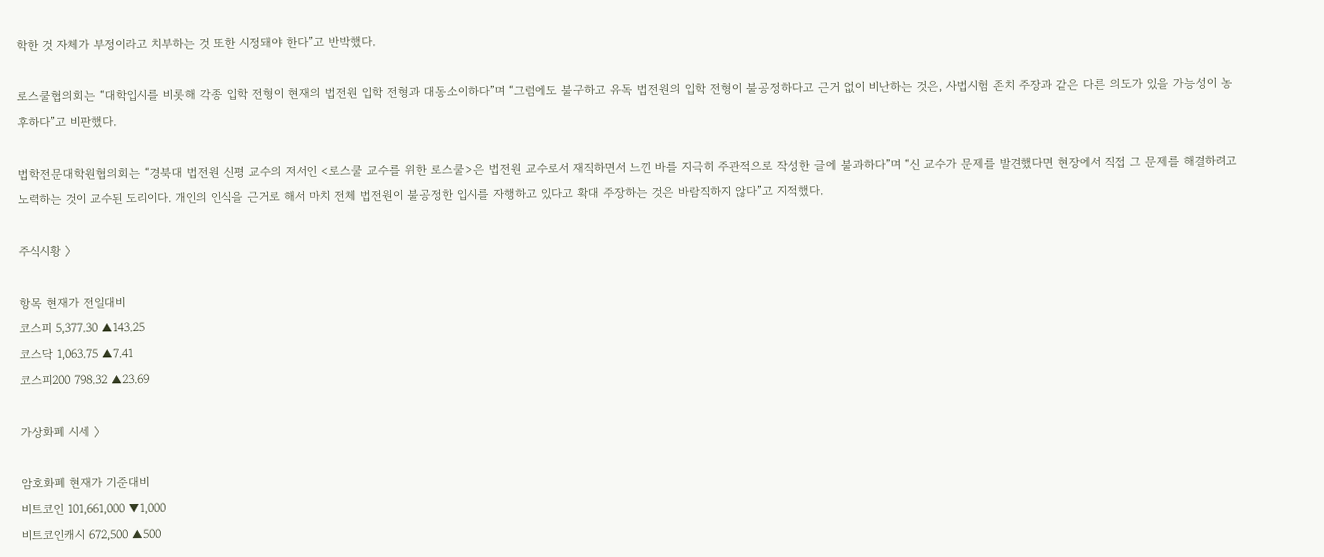학한 것 자체가 부정이라고 치부하는 것 또한 시정돼야 한다”고 반박했다.

로스쿨협의회는 “대학입시를 비롯해 각종 입학 전형이 현재의 법전원 입학 전형과 대동소이하다”며 “그럼에도 불구하고 유독 법전원의 입학 전형이 불공정하다고 근거 없이 비난하는 것은, 사법시험 존치 주장과 같은 다른 의도가 있을 가능성이 농후하다”고 비판했다.

법학전문대학원협의회는 “경북대 법전원 신평 교수의 저서인 <로스쿨 교수를 위한 로스쿨>은 법전원 교수로서 재직하면서 느낀 바를 지극히 주관적으로 작성한 글에 불과하다”며 “신 교수가 문제를 발견했다면 현장에서 직접 그 문제를 해결하려고 노력하는 것이 교수된 도리이다. 개인의 인식을 근거로 해서 마치 전체 법전원이 불공정한 입시를 자행하고 있다고 확대 주장하는 것은 바람직하지 않다”고 지적했다.

주식시황 〉

항목 현재가 전일대비
코스피 5,377.30 ▲143.25
코스닥 1,063.75 ▲7.41
코스피200 798.32 ▲23.69

가상화폐 시세 〉

암호화폐 현재가 기준대비
비트코인 101,661,000 ▼1,000
비트코인캐시 672,500 ▲500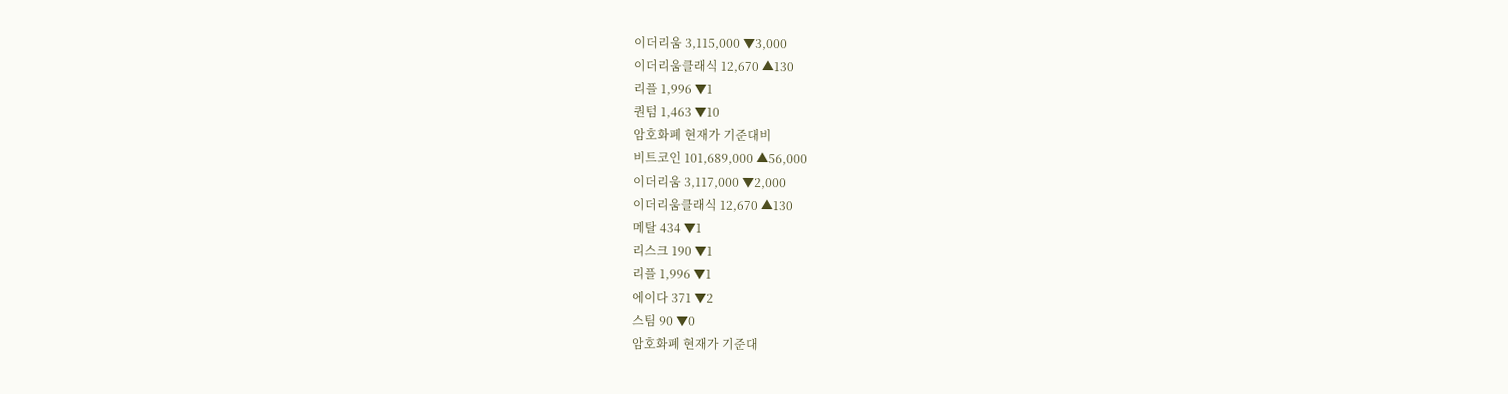이더리움 3,115,000 ▼3,000
이더리움클래식 12,670 ▲130
리플 1,996 ▼1
퀀텀 1,463 ▼10
암호화폐 현재가 기준대비
비트코인 101,689,000 ▲56,000
이더리움 3,117,000 ▼2,000
이더리움클래식 12,670 ▲130
메탈 434 ▼1
리스크 190 ▼1
리플 1,996 ▼1
에이다 371 ▼2
스팀 90 ▼0
암호화폐 현재가 기준대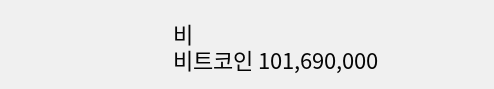비
비트코인 101,690,000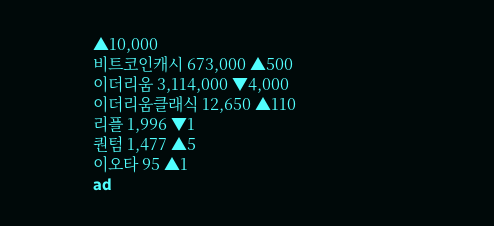▲10,000
비트코인캐시 673,000 ▲500
이더리움 3,114,000 ▼4,000
이더리움클래식 12,650 ▲110
리플 1,996 ▼1
퀀텀 1,477 ▲5
이오타 95 ▲1
ad